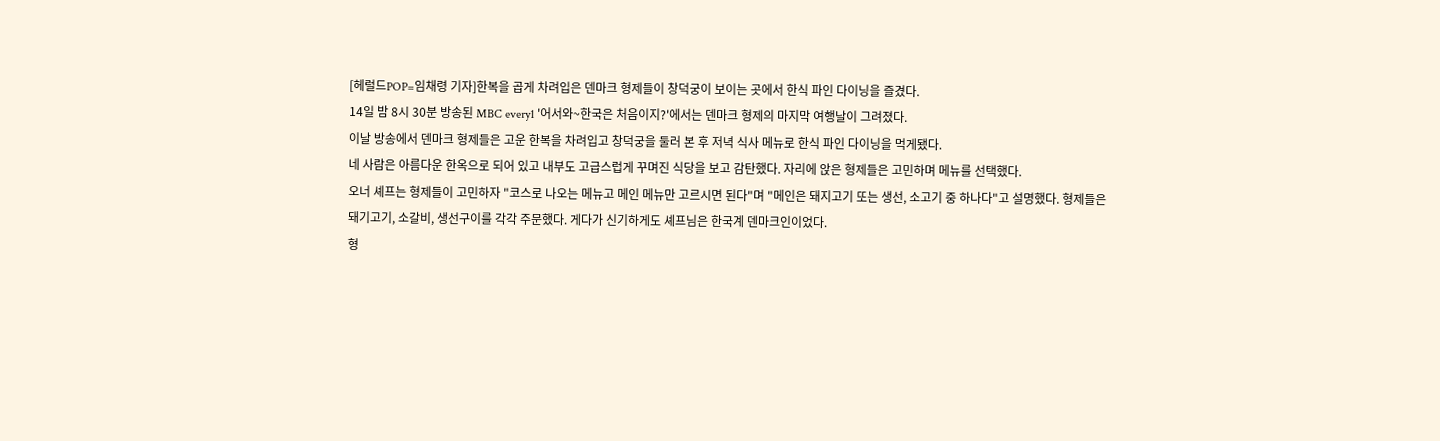[헤럴드POP=임채령 기자]한복을 곱게 차려입은 덴마크 형제들이 창덕궁이 보이는 곳에서 한식 파인 다이닝을 즐겼다.
14일 밤 8시 30분 방송된 MBC every1 '어서와~한국은 처음이지?'에서는 덴마크 형제의 마지막 여행날이 그려졌다.
이날 방송에서 덴마크 형제들은 고운 한복을 차려입고 창덕궁을 둘러 본 후 저녁 식사 메뉴로 한식 파인 다이닝을 먹게됐다.
네 사람은 아름다운 한옥으로 되어 있고 내부도 고급스럽게 꾸며진 식당을 보고 감탄했다. 자리에 앉은 형제들은 고민하며 메뉴를 선택했다.
오너 셰프는 형제들이 고민하자 "코스로 나오는 메뉴고 메인 메뉴만 고르시면 된다"며 "메인은 돼지고기 또는 생선, 소고기 중 하나다"고 설명했다. 형제들은 돼기고기, 소갈비, 생선구이를 각각 주문했다. 게다가 신기하게도 셰프님은 한국계 덴마크인이었다.
형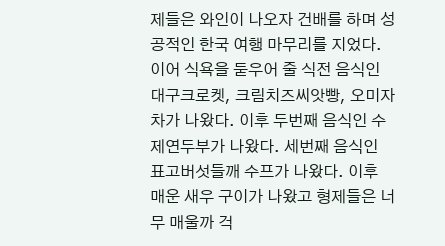제들은 와인이 나오자 건배를 하며 성공적인 한국 여행 마무리를 지었다. 이어 식욕을 둗우어 줄 식전 음식인 대구크로켓, 크림치즈씨앗빵, 오미자차가 나왔다. 이후 두번째 음식인 수제연두부가 나왔다. 세번째 음식인 표고버섯들깨 수프가 나왔다. 이후 매운 새우 구이가 나왔고 형제들은 너무 매울까 걱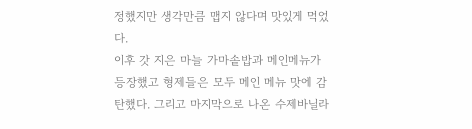정했지만 생각만큼 맵지 않다며 맛있게 먹었다.
이후 갓 지은 마늘 가마솥밥과 메인메뉴가 등장했고 형제들은 모두 메인 메뉴 맛에 감탄했다. 그리고 마지막으로 나온 수제바닐라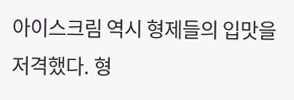아이스크림 역시 형제들의 입맛을 저격했다. 형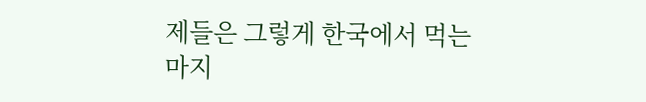제들은 그렇게 한국에서 먹는 마지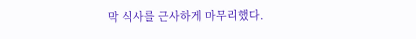막 식사를 근사하게 마무리했다.